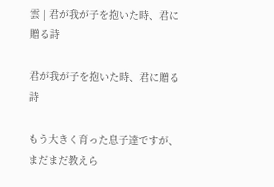雲 | 君が我が子を抱いた時、君に贈る詩

君が我が子を抱いた時、君に贈る詩

もう大きく育った息子達ですが、まだまだ教えら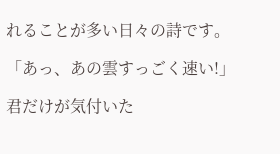れることが多い日々の詩です。

「あっ、あの雲すっごく速い!」

君だけが気付いた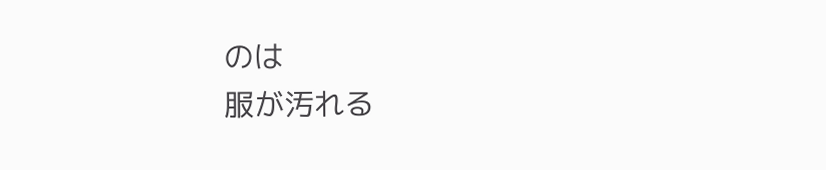のは
服が汚れる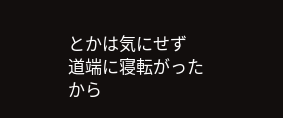とかは気にせず
道端に寝転がったから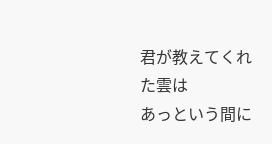君が教えてくれた雲は
あっという間に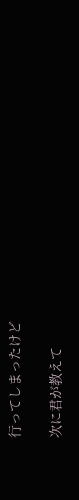行ってしまったけど

次に君が教えて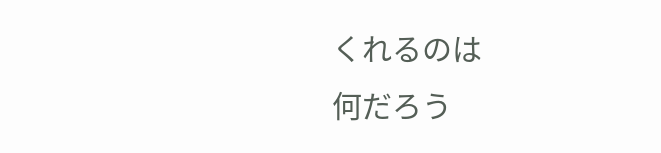くれるのは
何だろう